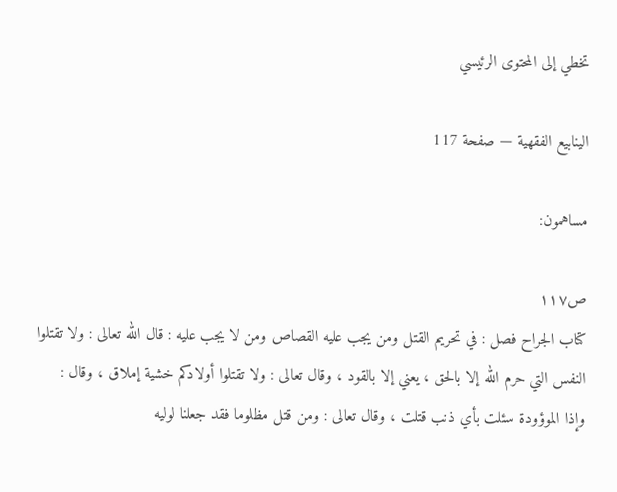تخطي إلى المحتوى الرئيسي

الينابيع الفقهية — صفحة 117

مساهمون:

ص١١٧
كتاب الجراح فصل : في تحريم القتل ومن يجب عليه القصاص ومن لا يجب عليه : قال الله تعالى : ولا تقتلوا النفس التي حرم الله إلا بالحق ، يعني إلا بالقود ، وقال تعالى : ولا تقتلوا أولادكم خشية إملاق ، وقال : وإذا الموؤودة سئلت بأي ذنب قتلت ، وقال تعالى : ومن قتل مظلوما فقد جعلنا لوليه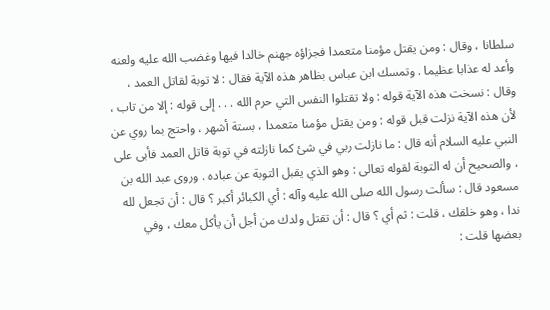سلطانا ، وقال : ومن يقتل مؤمنا متعمدا فجزاؤه جهنم خالدا فيها وغضب الله عليه ولعنه وأعد له عذابا عظيما . وتمسك ابن عباس بظاهر هذه الآية فقال : لا توبة لقاتل العمد ، وقال : نسخت هذه الآية قوله : ولا تقتلوا النفس التي حرم الله . . . إلى قوله : إلا من تاب ، لأن هذه الآية نزلت قبل قوله : ومن يقتل مؤمنا متعمدا ، بستة أشهر ، واحتج بما روي عن النبي عليه السلام أنه قال : ما نازلت ربي في شئ كما نازلته في توبة قاتل العمد فأبى على ، والصحيح أن له التوبة لقوله تعالى : وهو الذي يقبل التوبة عن عباده . وروى عبد الله بن مسعود قال : سألت رسول الله صلى الله عليه وآله : أي الكبائر أكبر ؟ قال : أن تجعل لله ندا ، وهو خلقك ، قلت : ثم أي ؟ قال : أن تقتل ولدك من أجل أن يأكل معك ، وفي بعضها قلت :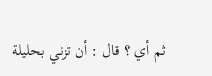ثم أي ؟ قال : أن تزني بحليلة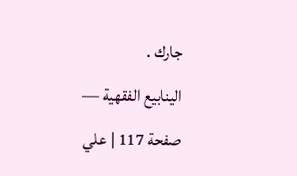جارك .
الينابيع الفقهية — صفحة 117 | علي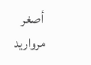أصغر مرواريد